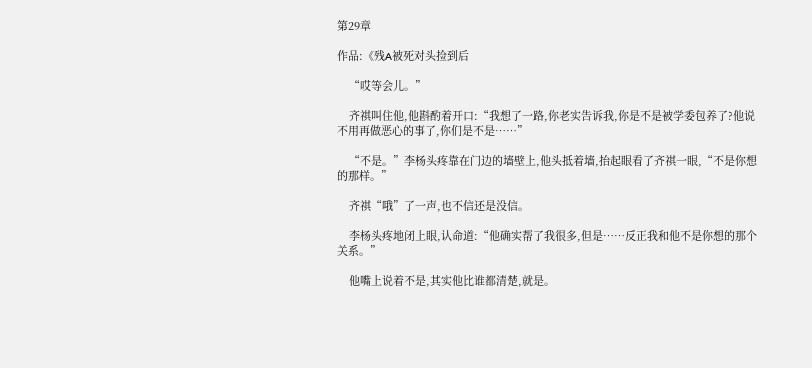第29章

作品:《残A被死对头捡到后

    “哎等会儿。”

    齐祺叫住他,他斟酌着开口:“我想了一路,你老实告诉我,你是不是被学委包养了?他说不用再做恶心的事了,你们是不是……”

    “不是。”李杨头疼靠在门边的墙壁上,他头抵着墙,抬起眼看了齐祺一眼,“不是你想的那样。”

    齐祺“哦”了一声,也不信还是没信。

    李杨头疼地闭上眼,认命道:“他确实帮了我很多,但是……反正我和他不是你想的那个关系。”

    他嘴上说着不是,其实他比谁都清楚,就是。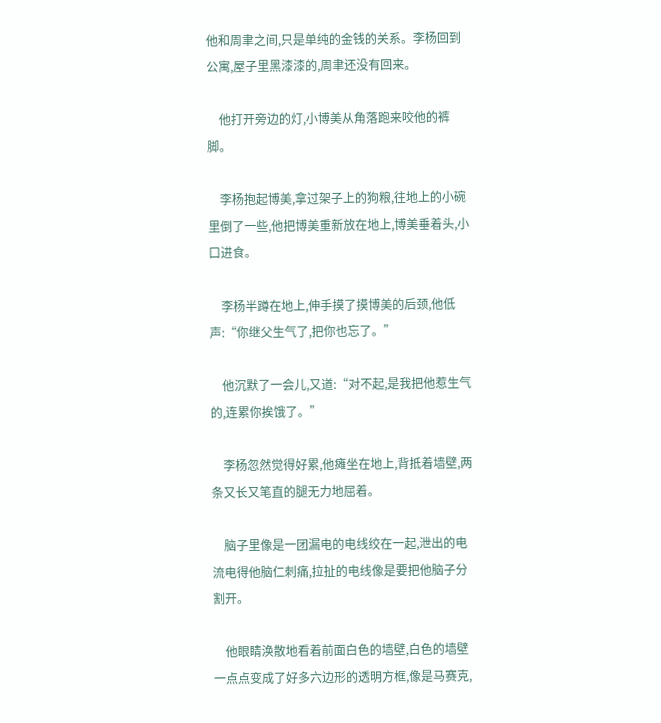他和周聿之间,只是单纯的金钱的关系。李杨回到公寓,屋子里黑漆漆的,周聿还没有回来。

    他打开旁边的灯,小博美从角落跑来咬他的裤脚。

    李杨抱起博美,拿过架子上的狗粮,往地上的小碗里倒了一些,他把博美重新放在地上,博美垂着头,小口进食。

    李杨半蹲在地上,伸手摸了摸博美的后颈,他低声:“你继父生气了,把你也忘了。”

    他沉默了一会儿,又道:“对不起,是我把他惹生气的,连累你挨饿了。”

    李杨忽然觉得好累,他瘫坐在地上,背抵着墙壁,两条又长又笔直的腿无力地屈着。

    脑子里像是一团漏电的电线绞在一起,泄出的电流电得他脑仁刺痛,拉扯的电线像是要把他脑子分割开。

    他眼睛涣散地看着前面白色的墙壁,白色的墙壁一点点变成了好多六边形的透明方框,像是马赛克,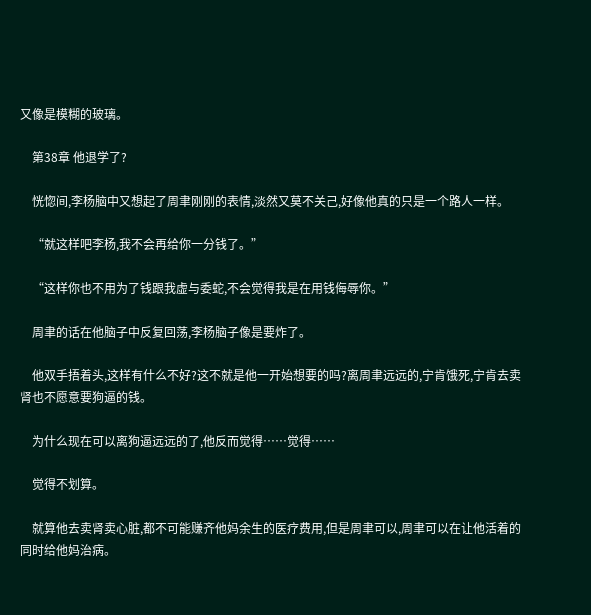又像是模糊的玻璃。

    第38章 他退学了?

    恍惚间,李杨脑中又想起了周聿刚刚的表情,淡然又莫不关己,好像他真的只是一个路人一样。

    “就这样吧李杨,我不会再给你一分钱了。”

    “这样你也不用为了钱跟我虚与委蛇,不会觉得我是在用钱侮辱你。”

    周聿的话在他脑子中反复回荡,李杨脑子像是要炸了。

    他双手捂着头,这样有什么不好?这不就是他一开始想要的吗?离周聿远远的,宁肯饿死,宁肯去卖肾也不愿意要狗逼的钱。

    为什么现在可以离狗逼远远的了,他反而觉得……觉得……

    觉得不划算。

    就算他去卖肾卖心脏,都不可能赚齐他妈余生的医疗费用,但是周聿可以,周聿可以在让他活着的同时给他妈治病。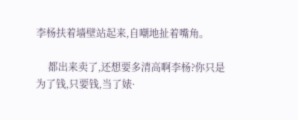李杨扶着墙壁站起来,自嘲地扯着嘴角。

    都出来卖了,还想要多清高啊李杨?你只是为了钱,只要钱,当了婊·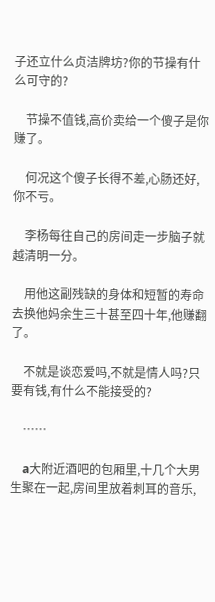子还立什么贞洁牌坊?你的节操有什么可守的?

    节操不值钱,高价卖给一个傻子是你赚了。

    何况这个傻子长得不差,心肠还好,你不亏。

    李杨每往自己的房间走一步脑子就越清明一分。

    用他这副残缺的身体和短暂的寿命去换他妈余生三十甚至四十年,他赚翻了。

    不就是谈恋爱吗,不就是情人吗?只要有钱,有什么不能接受的?

    ……

    a大附近酒吧的包厢里,十几个大男生聚在一起,房间里放着刺耳的音乐,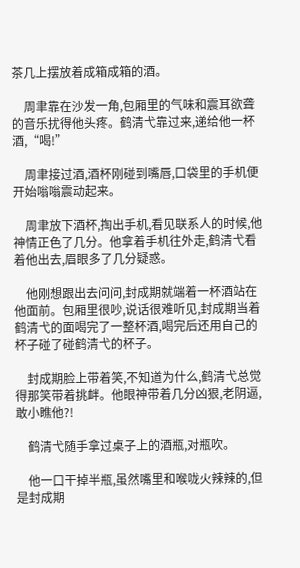茶几上摆放着成箱成箱的酒。

    周聿靠在沙发一角,包厢里的气味和震耳欲聋的音乐扰得他头疼。鹤清弋靠过来,递给他一杯酒,“喝!”

    周聿接过酒,酒杯刚碰到嘴唇,口袋里的手机便开始嗡嗡震动起来。

    周聿放下酒杯,掏出手机,看见联系人的时候,他神情正色了几分。他拿着手机往外走,鹤清弋看着他出去,眉眼多了几分疑惑。

    他刚想跟出去问问,封成期就端着一杯酒站在他面前。包厢里很吵,说话很难听见,封成期当着鹤清弋的面喝完了一整杯酒,喝完后还用自己的杯子碰了碰鹤清弋的杯子。

    封成期脸上带着笑,不知道为什么,鹤清弋总觉得那笑带着挑衅。他眼神带着几分凶狠,老阴逼,敢小瞧他?!

    鹤清弋随手拿过桌子上的酒瓶,对瓶吹。

    他一口干掉半瓶,虽然嘴里和喉咙火辣辣的,但是封成期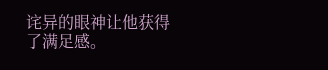诧异的眼神让他获得了满足感。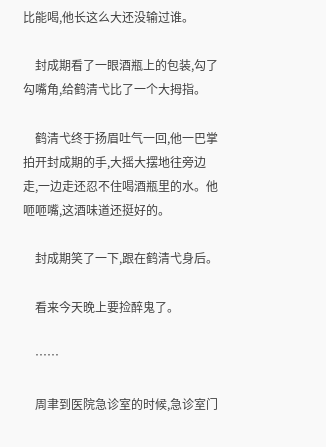比能喝,他长这么大还没输过谁。

    封成期看了一眼酒瓶上的包装,勾了勾嘴角,给鹤清弋比了一个大拇指。

    鹤清弋终于扬眉吐气一回,他一巴掌拍开封成期的手,大摇大摆地往旁边走,一边走还忍不住喝酒瓶里的水。他咂咂嘴,这酒味道还挺好的。

    封成期笑了一下,跟在鹤清弋身后。

    看来今天晚上要捡醉鬼了。

    ……

    周聿到医院急诊室的时候,急诊室门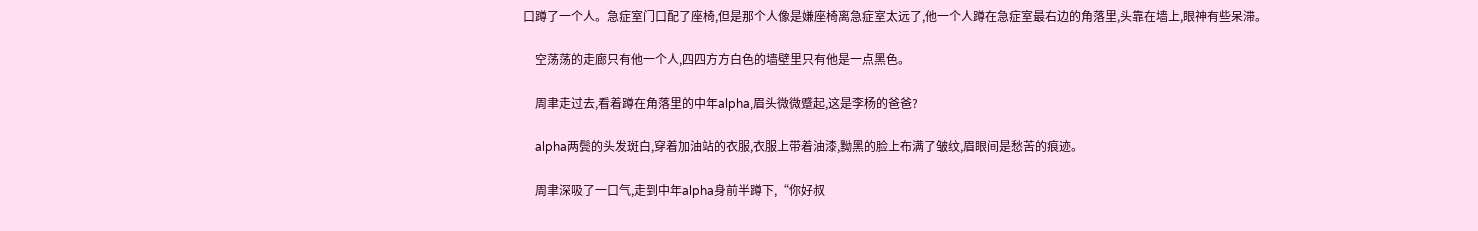口蹲了一个人。急症室门口配了座椅,但是那个人像是嫌座椅离急症室太远了,他一个人蹲在急症室最右边的角落里,头靠在墙上,眼神有些呆滞。

    空荡荡的走廊只有他一个人,四四方方白色的墙壁里只有他是一点黑色。

    周聿走过去,看着蹲在角落里的中年alpha,眉头微微蹙起,这是李杨的爸爸?

    alpha两鬓的头发斑白,穿着加油站的衣服,衣服上带着油漆,黝黑的脸上布满了皱纹,眉眼间是愁苦的痕迹。

    周聿深吸了一口气,走到中年alpha身前半蹲下,“你好叔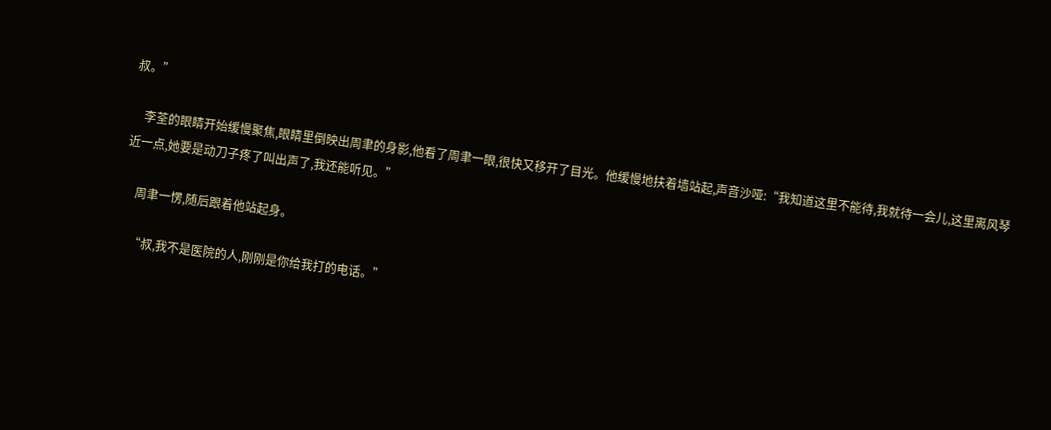叔。”

    李荃的眼睛开始缓慢聚焦,眼睛里倒映出周聿的身影,他看了周聿一眼,很快又移开了目光。他缓慢地扶着墙站起,声音沙哑:“我知道这里不能待,我就待一会儿,这里离风琴近一点,她要是动刀子疼了叫出声了,我还能听见。”

    周聿一愣,随后跟着他站起身。

    “叔,我不是医院的人,刚刚是你给我打的电话。”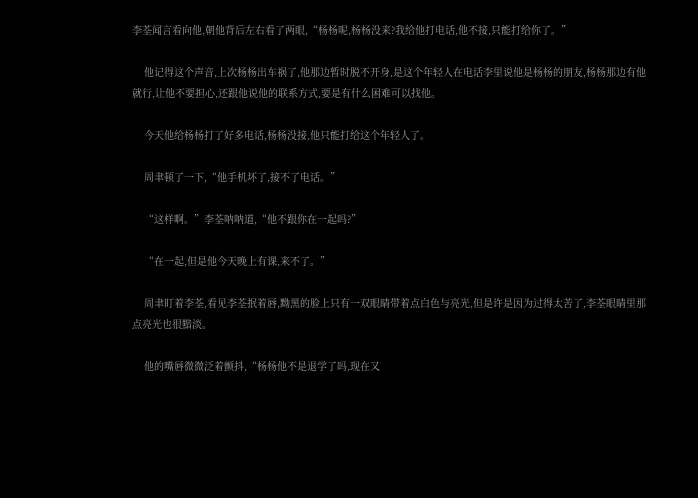李荃闻言看向他,朝他背后左右看了两眼,“杨杨呢,杨杨没来?我给他打电话,他不接,只能打给你了。”

    他记得这个声音,上次杨杨出车祸了,他那边暂时脱不开身,是这个年轻人在电话李里说他是杨杨的朋友,杨杨那边有他就行,让他不要担心,还跟他说他的联系方式,要是有什么困难可以找他。

    今天他给杨杨打了好多电话,杨杨没接,他只能打给这个年轻人了。

    周聿顿了一下,“他手机坏了,接不了电话。”

    “这样啊。”李荃呐呐道,“他不跟你在一起吗?”

    “在一起,但是他今天晚上有课,来不了。”

    周聿盯着李荃,看见李荃抿着唇,黝黑的脸上只有一双眼睛带着点白色与亮光,但是许是因为过得太苦了,李荃眼睛里那点亮光也很黯淡。

    他的嘴唇微微泛着颤抖,“杨杨他不是退学了吗,现在又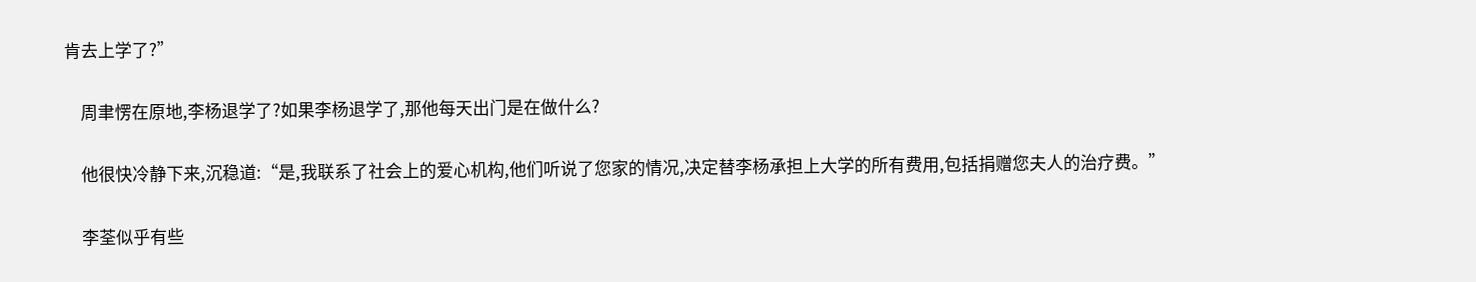肯去上学了?”

    周聿愣在原地,李杨退学了?如果李杨退学了,那他每天出门是在做什么?

    他很快冷静下来,沉稳道:“是,我联系了社会上的爱心机构,他们听说了您家的情况,决定替李杨承担上大学的所有费用,包括捐赠您夫人的治疗费。”

    李荃似乎有些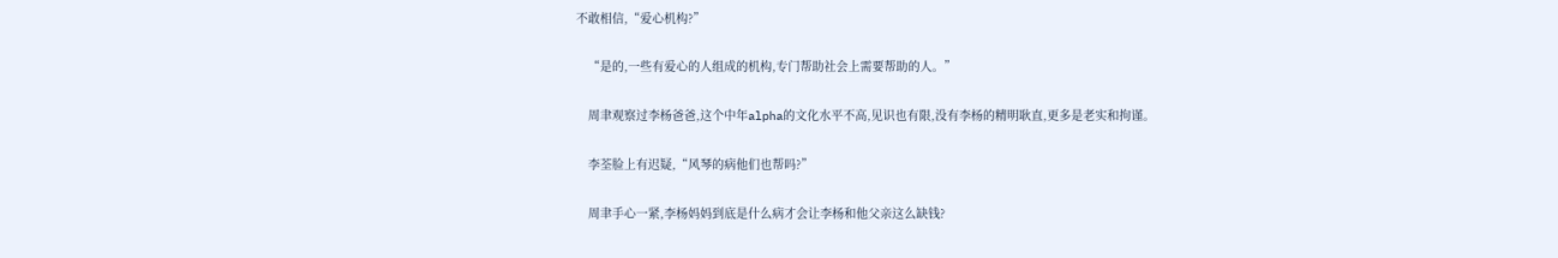不敢相信,“爱心机构?”

    “是的,一些有爱心的人组成的机构,专门帮助社会上需要帮助的人。”

    周聿观察过李杨爸爸,这个中年alpha的文化水平不高,见识也有限,没有李杨的精明耿直,更多是老实和拘谨。

    李荃脸上有迟疑,“风琴的病他们也帮吗?”

    周聿手心一紧,李杨妈妈到底是什么病才会让李杨和他父亲这么缺钱?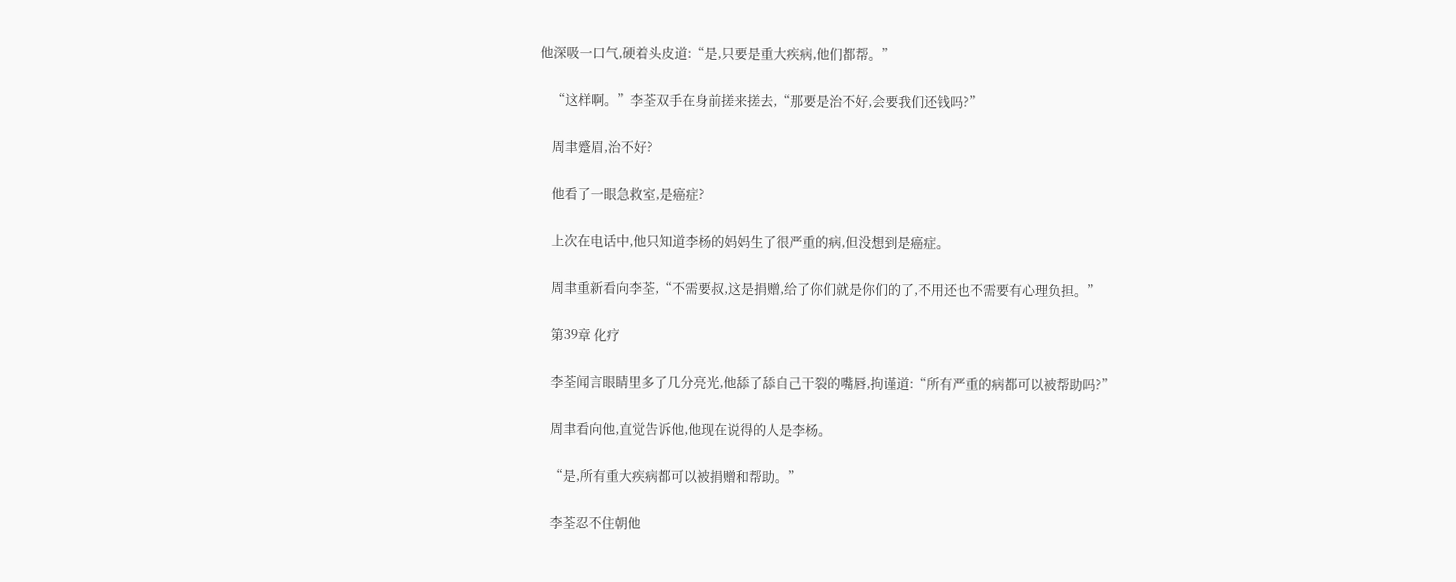他深吸一口气,硬着头皮道:“是,只要是重大疾病,他们都帮。”

    “这样啊。”李荃双手在身前搓来搓去,“那要是治不好,会要我们还钱吗?”

    周聿蹙眉,治不好?

    他看了一眼急救室,是癌症?

    上次在电话中,他只知道李杨的妈妈生了很严重的病,但没想到是癌症。

    周聿重新看向李荃,“不需要叔,这是捐赠,给了你们就是你们的了,不用还也不需要有心理负担。”

    第39章 化疗

    李荃闻言眼睛里多了几分亮光,他舔了舔自己干裂的嘴唇,拘谨道:“所有严重的病都可以被帮助吗?”

    周聿看向他,直觉告诉他,他现在说得的人是李杨。

    “是,所有重大疾病都可以被捐赠和帮助。”

    李荃忍不住朝他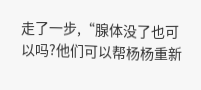走了一步,“腺体没了也可以吗?他们可以帮杨杨重新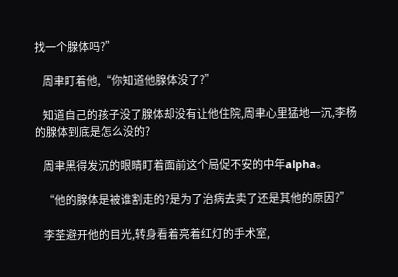找一个腺体吗?”

    周聿盯着他,“你知道他腺体没了?”

    知道自己的孩子没了腺体却没有让他住院,周聿心里猛地一沉,李杨的腺体到底是怎么没的?

    周聿黑得发沉的眼睛盯着面前这个局促不安的中年alpha。

    “他的腺体是被谁割走的?是为了治病去卖了还是其他的原因?”

    李荃避开他的目光,转身看着亮着红灯的手术室,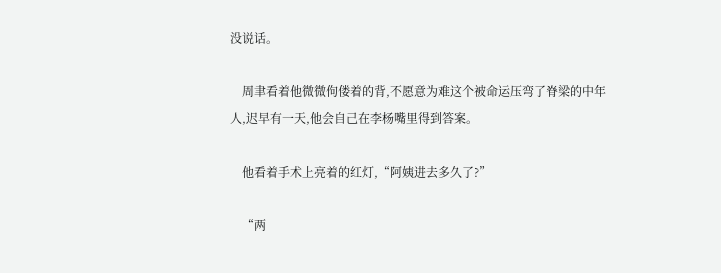没说话。

    周聿看着他微微佝偻着的背,不愿意为难这个被命运压弯了脊梁的中年人,迟早有一天,他会自己在李杨嘴里得到答案。

    他看着手术上亮着的红灯,“阿姨进去多久了?”

    “两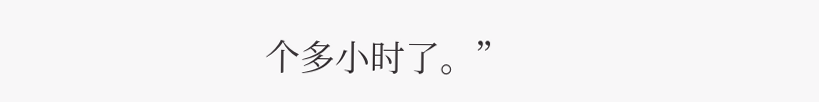个多小时了。”